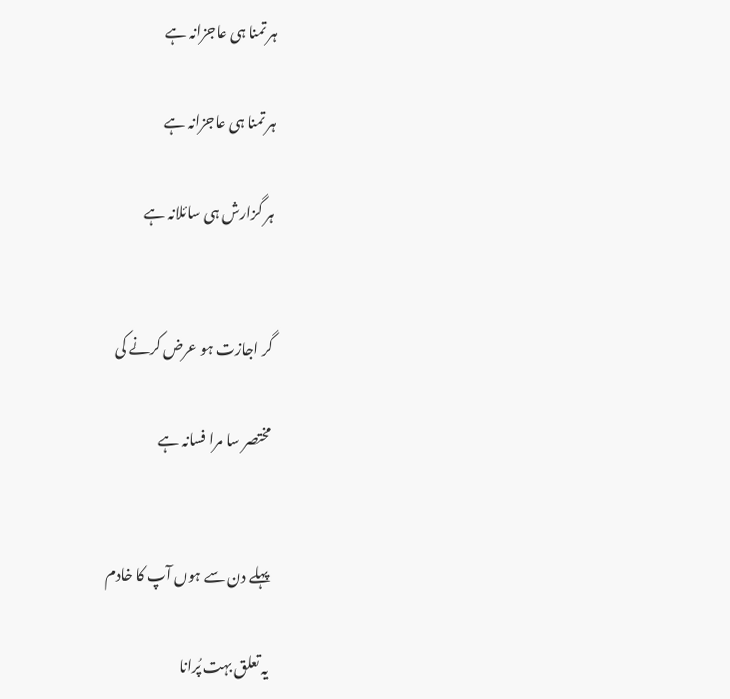ہر تمنا ہی عاجزانہ ہے

ہر تمنا ہی عاجزانہ ہے

ہر گزارش ہی سائلانہ ہے


گر اجازت ہو عرض کرنے کی

مختصر سا مرا فسانہ ہے


پہلے دن سے ہوں آپ کا خادم

یہ تعلق بہت پُرانا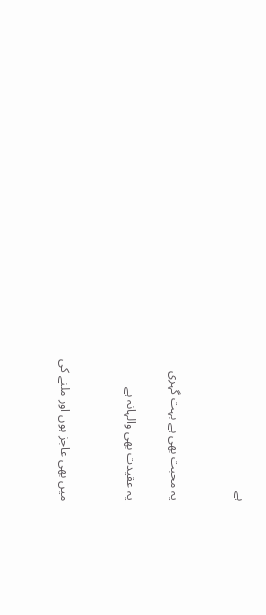ہے


یہ محبت بھی ہے بہت گہری

یہ عقیدت بھی والہانہ ہے


میں بھی عاجز ہوں اور ملنے کی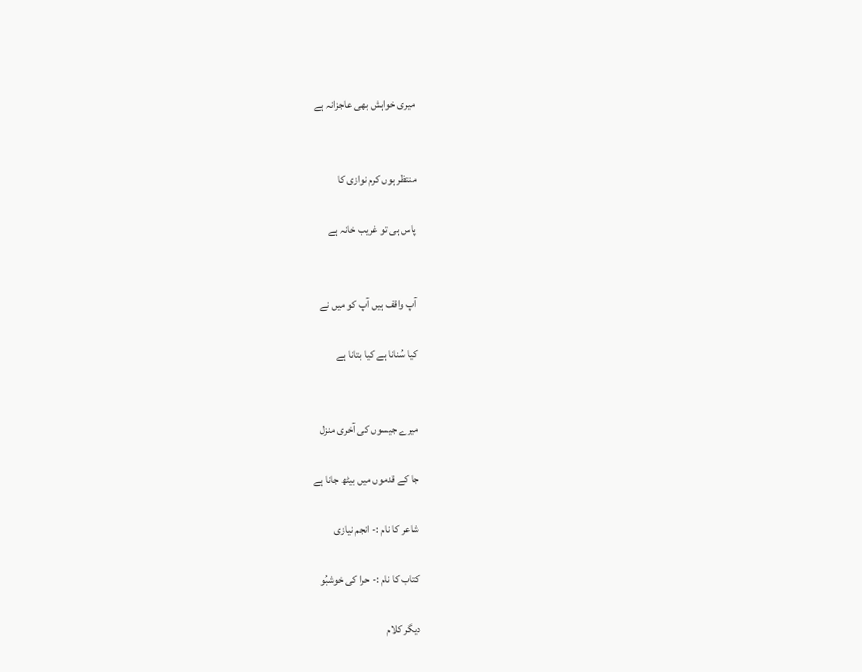میری خواہش بھی عاجزانہ ہے


منتظر ہوں کرم نوازی کا

پاس ہی تو غریب خانہ ہے


آپ واقف ہیں آپ کو میں نے

کیا سُنانا ہے کیا بتانا ہے


میرے جیسوں کی آخری منزل

جا کے قدموں میں بیٹھ جانا ہے

شاعر کا نام :- انجم نیازی

کتاب کا نام :- حرا کی خوشبُو

دیگر کلام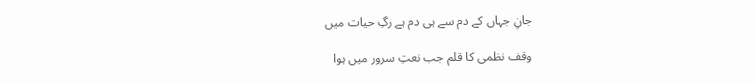جانِ جہاں کے دم سے ہی دم ہے رگِ حیات میں

وقف نظمی کا قلم جب نعتِ سرور میں ہوا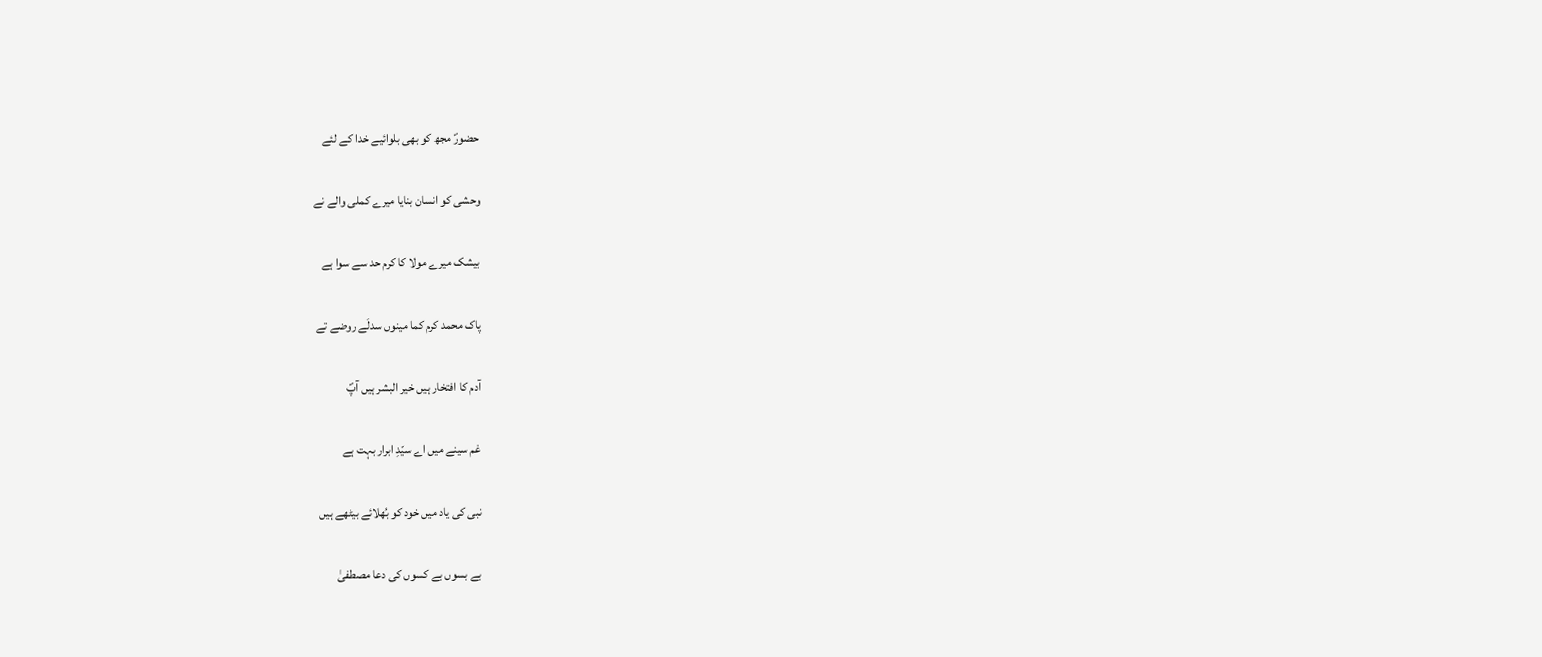حضورؐ مجھ کو بھی بلوائیے خدا کے لئے

وحشی کو انسان بنایا میرے کملی والے نے

بیشک میرے مولا کا کرم حد سے سوا ہے

پاک محمد کرم کما مینوں سدلَے روضے تے

آدم کا افتخار ہیں خیر البشر ہیں آپؐ

غم سینے میں اے سیّدِ ابرار بہت ہے

نبی کی یاد میں خود کو بُھلائے بیٹھے ہیں

بے بسوں بے کسوں کی دعا مصطفیٰ